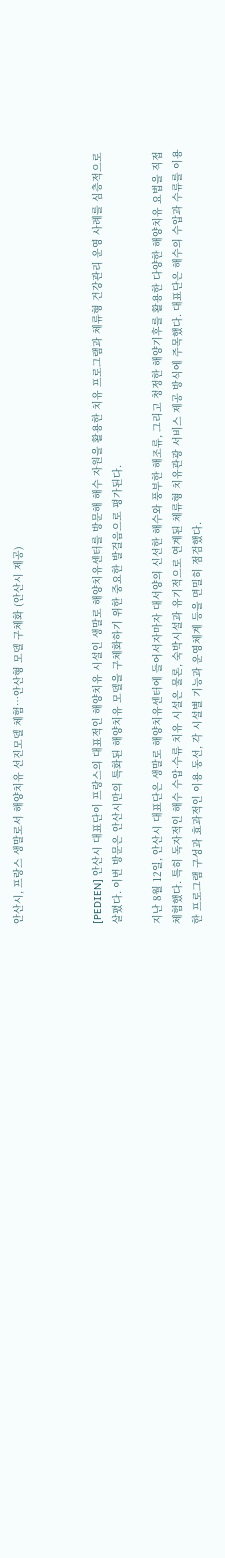안산시, 프랑스 생말로서 해양치유 선진모델 체험…안산형 모델 구체화 (안산시 제공)



[PEDIEN] 안산시 대표단이 프랑스의 대표적인 해양치유 시설인 생말로 해양치유센터를 방문해 해수 자원을 활용한 치유 프로그램과 체류형 건강관리 운영 사례를 심층적으로 살폈다. 이번 방문은 안산시만의 특화된 해양치유 모델을 구체화하기 위한 중요한 발걸음으로 평가된다.

지난 8월 12일, 안산시 대표단은 생말로 해양치유센터에 들어서자마자 대서양의 신선한 해수와 풍부한 해조류, 그리고 청정한 해양기후를 활용한 다양한 해양치유 요법을 직접 체험했다. 특히 독자적인 해수 수압·수류 치유 시설은 물론, 숙박시설과 유기적으로 연계된 체류형 치유관광 서비스 제공 방식에 주목했다. 대표단은 해수의 수압과 수류를 이용한 프로그램 구성과 효과적인 이용 동선, 각 시설별 기능과 운영체계 등을 면밀히 점검했다.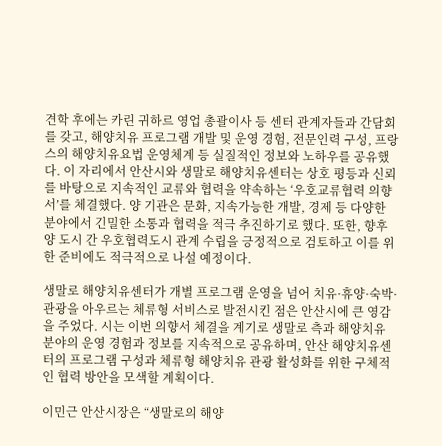견학 후에는 카린 귀하르 영업 총괄이사 등 센터 관계자들과 간담회를 갖고, 해양치유 프로그램 개발 및 운영 경험, 전문인력 구성, 프랑스의 해양치유요법 운영체계 등 실질적인 정보와 노하우를 공유했다. 이 자리에서 안산시와 생말로 해양치유센터는 상호 평등과 신뢰를 바탕으로 지속적인 교류와 협력을 약속하는 ‘우호교류협력 의향서’를 체결했다. 양 기관은 문화, 지속가능한 개발, 경제 등 다양한 분야에서 긴밀한 소통과 협력을 적극 추진하기로 했다. 또한, 향후 양 도시 간 우호협력도시 관계 수립을 긍정적으로 검토하고 이를 위한 준비에도 적극적으로 나설 예정이다.

생말로 해양치유센터가 개별 프로그램 운영을 넘어 치유·휴양·숙박·관광을 아우르는 체류형 서비스로 발전시킨 점은 안산시에 큰 영감을 주었다. 시는 이번 의향서 체결을 계기로 생말로 측과 해양치유 분야의 운영 경험과 정보를 지속적으로 공유하며, 안산 해양치유센터의 프로그램 구성과 체류형 해양치유 관광 활성화를 위한 구체적인 협력 방안을 모색할 계획이다.

이민근 안산시장은 “생말로의 해양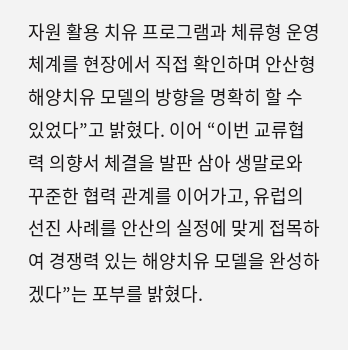자원 활용 치유 프로그램과 체류형 운영체계를 현장에서 직접 확인하며 안산형 해양치유 모델의 방향을 명확히 할 수 있었다”고 밝혔다. 이어 “이번 교류협력 의향서 체결을 발판 삼아 생말로와 꾸준한 협력 관계를 이어가고, 유럽의 선진 사례를 안산의 실정에 맞게 접목하여 경쟁력 있는 해양치유 모델을 완성하겠다”는 포부를 밝혔다.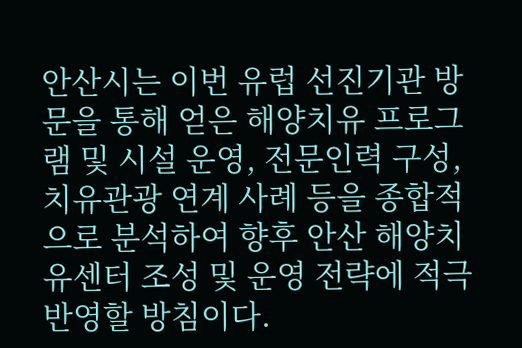안산시는 이번 유럽 선진기관 방문을 통해 얻은 해양치유 프로그램 및 시설 운영, 전문인력 구성, 치유관광 연계 사례 등을 종합적으로 분석하여 향후 안산 해양치유센터 조성 및 운영 전략에 적극 반영할 방침이다.